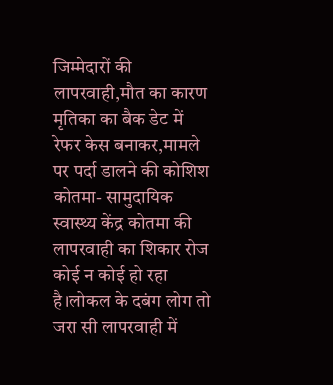जिम्मेदारों की लापरवाही,मौत का कारण
मृतिका का बैक डेट में रेफर केस बनाकर,मामले पर पर्दा डालने की कोशिश
कोतमा- सामुदायिक स्वास्थ्य केंद्र कोतमा की लापरवाही का शिकार रोज कोई न कोई हो रहा है।लोकल के दबंग लोग तो जरा सी लापरवाही में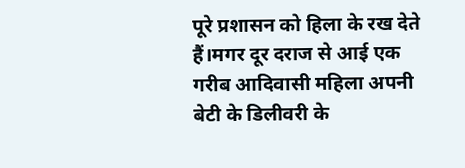पूरे प्रशासन को हिला के रख देते हैं।मगर दूर दराज से आई एक गरीब आदिवासी महिला अपनी बेटी के डिलीवरी के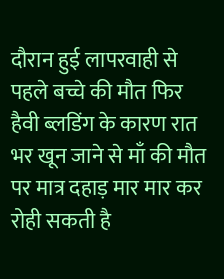दौरान हुई लापरवाही से पहले बच्चे की मौत फिर हैवी ब्लडिंग के कारण रात भर खून जाने से माँ की मौत पर मात्र दहाड़ मार मार कर रोही सकती है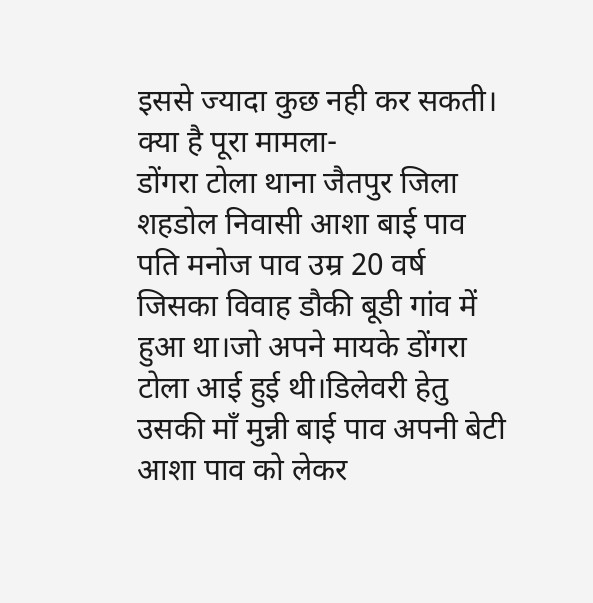इससे ज्यादा कुछ नही कर सकती।
क्या है पूरा मामला-
डोंगरा टोला थाना जैतपुर जिला शहडोल निवासी आशा बाई पाव पति मनोज पाव उम्र 20 वर्ष जिसका विवाह डौकी बूडी गांव में हुआ था।जो अपने मायके डोंगरा टोला आई हुई थी।डिलेवरी हेतु उसकी माँ मुन्नी बाई पाव अपनी बेटी आशा पाव को लेकर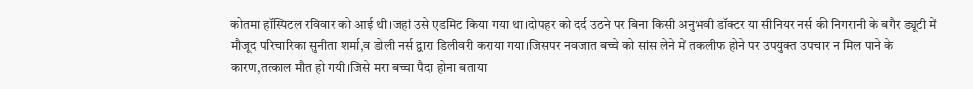कोतमा हॉस्पिटल रविवार को आई थी।जहां उसे एडमिट किया गया था।दोपहर को दर्द उठने पर बिना किसी अनुभवी डॉक्टर या सीनियर नर्स की निगरानी के बगैर ड्यूटी में मौजूद परिचारिका सुनीता शर्मा,व डोली नर्स द्वारा डिलीवरी कराया गया।जिसपर नवजात बच्चे को सांस लेने में तकलीफ होने पर उपयुक्त उपचार न मिल पाने के कारण,तत्काल मौत हो गयी।जिसे मरा बच्चा पैदा होना बताया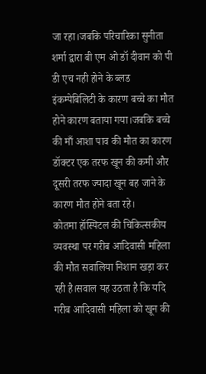जा रहा।जबकि परिचारिका सुनीता शर्मा द्वारा बी एम ओ डॉ दीवान को पी डी एच नही होने के ब्लड इंकम्पेबिलिटी के कारण बच्चे का मौत होने कारण बताया गया।जबकि बच्चे की माँ आशा पाव की मौत का कारण डॉक्टर एक तरफ खून की कमी और दूसरी तरफ ज्यादा खून बह जाने के कारण मौत होने बता रहे।
कोतमा हॉस्पिटल की चिकित्सकीय व्यवस्था पर गरीब आदिवासी महिला की मौत सवालिया निशान खड़ा कर रही है।सवाल यह उठता है कि यदि गरीब आदिवासी महिला को खून की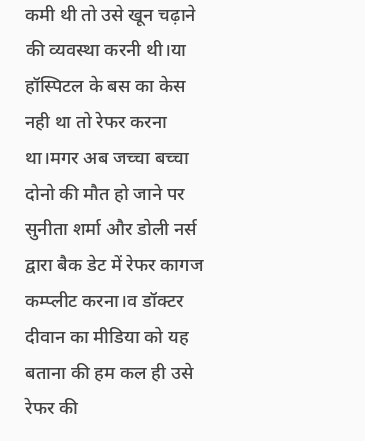कमी थी तो उसे खून चढ़ाने की व्यवस्था करनी थी।या हॉस्पिटल के बस का केस नही था तो रेफर करना था।मगर अब जच्चा बच्चा दोनो की मौत हो जाने पर सुनीता शर्मा और डोली नर्स द्वारा बैक डेट में रेफर कागज कम्प्लीट करना।व डॉक्टर दीवान का मीडिया को यह बताना की हम कल ही उसे रेफर की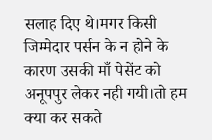सलाह दिए थे।मगर किसी जिम्मेदार पर्सन के न होने के कारण उसकी माँ पेसेंट को अनूपपुर लेकर नही गयी।तो हम क्या कर सकते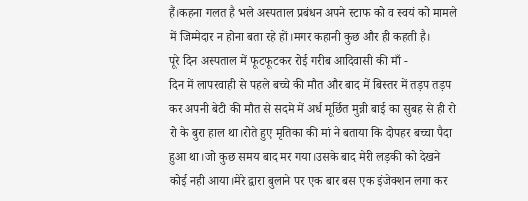हैं।कहना गलत है भले अस्पताल प्रबंधन अपने स्टाफ को व स्वयं को मामले में जिम्मेदार न होना बता रहे हों।मगर कहानी कुछ और ही कहती है।
पूरे दिन अस्पताल में फूटफूटकर रोई गरीब आदिवासी की माँ -
दिन में लापरवाही से पहले बच्चे की मौत और बाद में बिस्तर में तड़प तड़प कर अपनी बेटी की मौत से सदमे में अर्ध मूर्छित मुन्नी बाई का सुबह से ही रो रो के बुरा हाल था।रोते हुए मृतिका की मां ने बताया कि दोपहर बच्चा पैदा हुआ था।जो कुछ समय बाद मर गया।उसके बाद मेरी लड़की को देखने कोई नही आया।मेरे द्वारा बुलाने पर एक बार बस एक इंजेक्शन लगा कर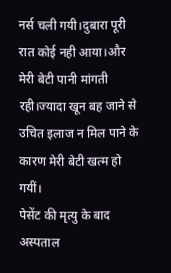नर्स चली गयी।दुबारा पूरी रात कोई नही आया।और मेरी बेटी पानी मांगती रही।ज्यादा खून बह जाने से उचित इलाज न मिल पाने के कारण मेरी बेटी खत्म हो गयीं।
पेसेंट की मृत्यु के बाद अस्पताल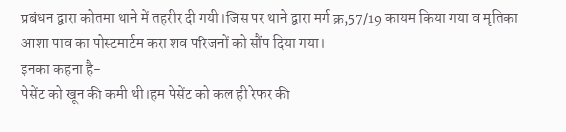प्रबंधन द्वारा कोतमा थाने में तहरीर दी गयी।जिस पर थाने द्वारा मर्ग क्र,57/19 कायम किया गया व मृतिका आशा पाव का पोस्टमार्टम करा शव परिजनों को सौंप दिया गया।
इनका कहना है-
पेसेंट को खून की कमी थी।हम पेसेंट को कल ही रेफर की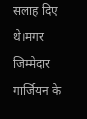सलाह दिए थे।मगर जिम्मेदार गार्जियन के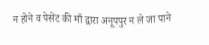न होने व पेसेंट की माँ द्वारा अनूपपुर न ले जा पाने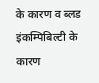के कारण व ब्लड इंकम्पिबिल्टी के कारण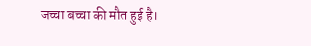जच्चा बच्चा की मौत हुई है।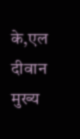के,एल दीवान
मुख्य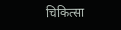चिकित्सा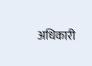अधिकारी